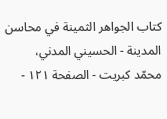كتاب الجواهر الثمينة في محاسن المدينة - الحسيني المدني، محمّد كبريت - الصفحة ١٢١ -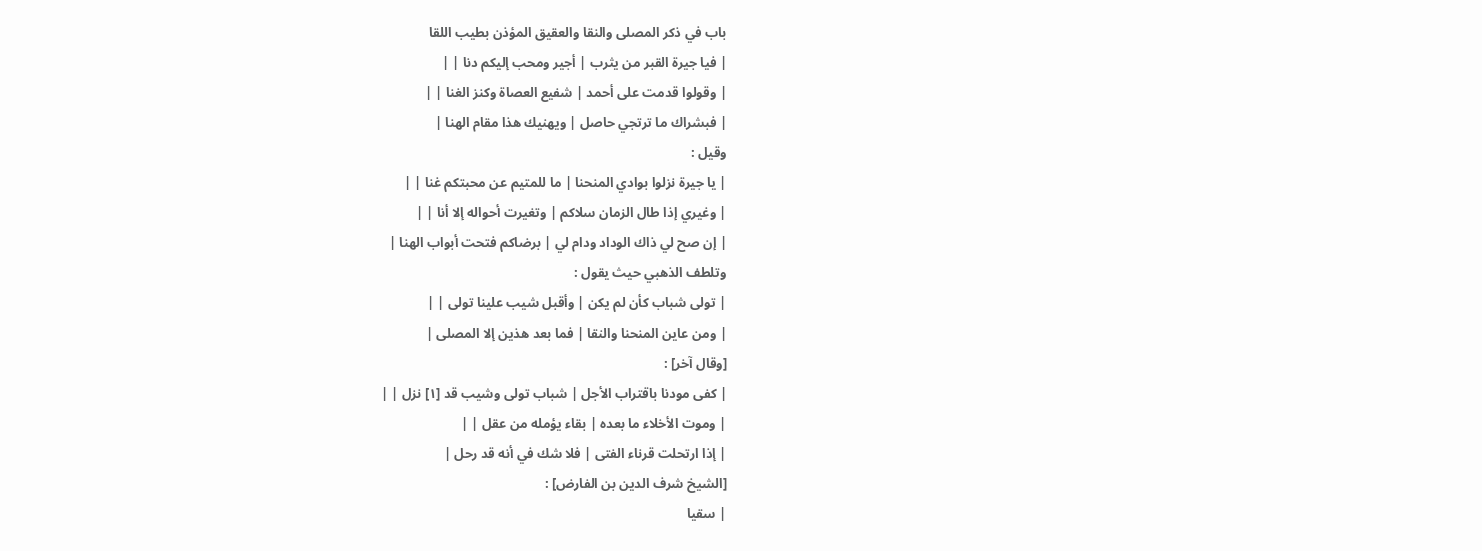باب في ذكر المصلى والنقا والعقيق المؤذن بطيب اللقا
| فيا جيرة القبر من يثرب | أجير ومحب إليكم دنا | |
| وقولوا قدمت على أحمد | شفيع العصاة وكنز الغنا | |
| فبشراك ما ترتجي حاصل | ويهنيك هذا مقام الهنا |
وقيل :
| يا جيرة نزلوا بوادي المنحنا | ما للمتيم عن محبتكم غنا | |
| وغيري إذا طال الزمان سلاكم | وتغيرت أحواله إلا أنا | |
| إن صح لي ذاك الوداد ودام لي | برضاكم فتحت أبواب الهنا |
وتلطف الذهبي حيث يقول :
| تولى شباب كأن لم يكن | وأقبل شيب علينا تولى | |
| ومن عاين المنحنا والنقا | فما بعد هذين إلا المصلى |
[وقال آخر] :
| كفى مودنا باقتراب الأجل | شباب تولى وشيب قد [١] نزل | |
| وموت الأخلاء ما بعده | بقاء يؤمله من عقل | |
| إذا ارتحلت قرناء الفتى | فلا شك في أنه قد رحل |
[الشيخ شرف الدين بن الفارض] :
| سقيا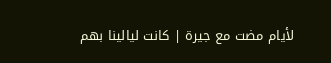لأيام مضت مع جيرة | كانت ليالينا بهم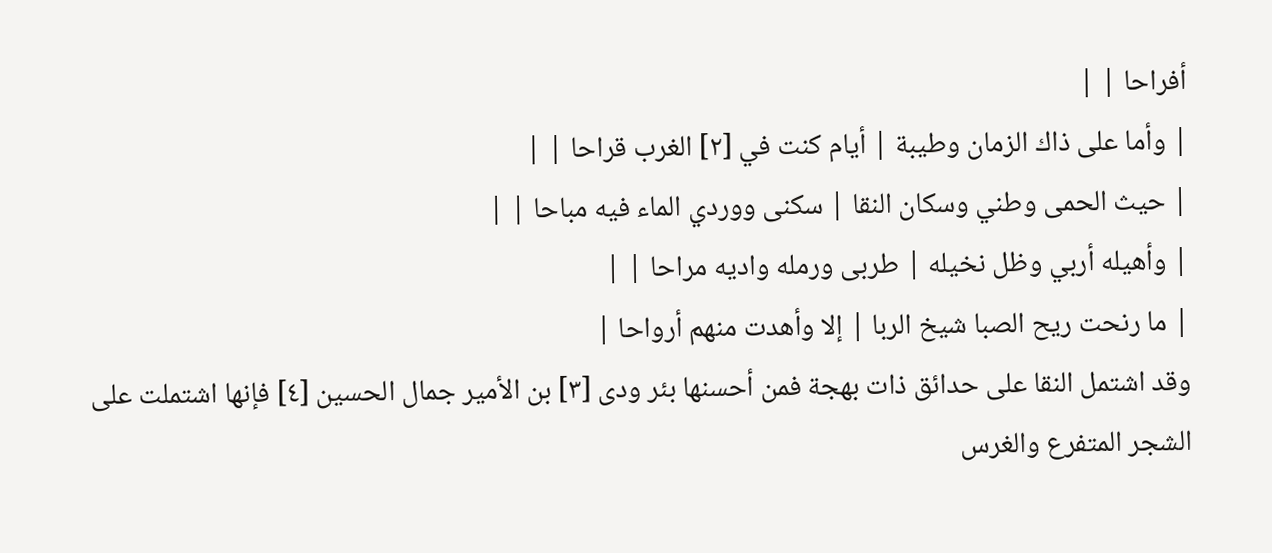أفراحا | |
| وأما على ذاك الزمان وطيبة | أيام كنت في [٢] الغرب قراحا | |
| حيث الحمى وطني وسكان النقا | سكنى ووردي الماء فيه مباحا | |
| وأهيله أربي وظل نخيله | طربى ورمله واديه مراحا | |
| ما رنحت ريح الصبا شيخ الربا | إلا وأهدت منهم أرواحا |
وقد اشتمل النقا على حدائق ذات بهجة فمن أحسنها بئر ودى [٣] بن الأمير جمال الحسين [٤] فإنها اشتملت على الشجر المتفرع والغرس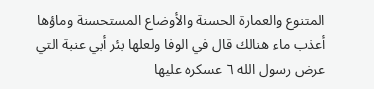المتنوع والعمارة الحسنة والأوضاع المستحسنة وماؤها أعذب ماء هنالك قال في الوفا ولعلها بئر أبي عنبة التي عرض رسول الله ٦ عسكره عليها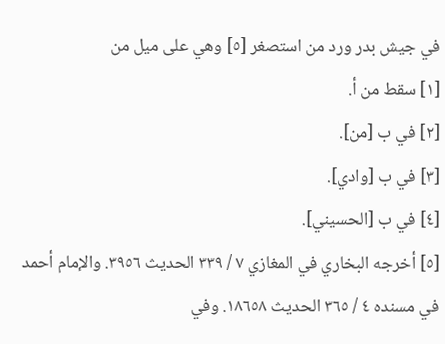في جيش بدر ورد من استصغر [٥] وهي على ميل من
[١] سقط من أ.
[٢] في ب [من].
[٣] في ب [وادي].
[٤] في ب [الحسيني].
[٥] أخرجه البخاري في المغازي ٧ / ٣٣٩ الحديث ٣٩٥٦. والإمام أحمد في مسنده ٤ / ٣٦٥ الحديث ١٨٦٥٨. وفي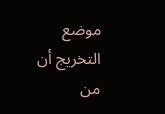موضع التخريج أن من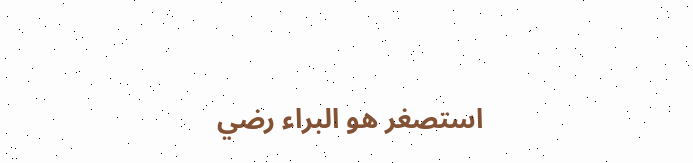استصغر هو البراء رضي